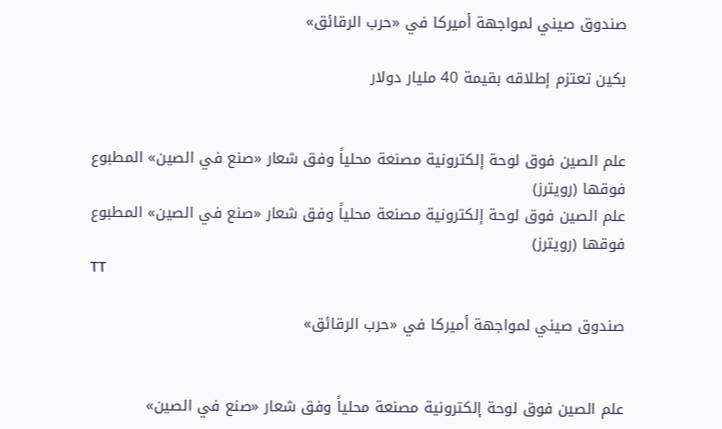صندوق صيني لمواجهة أميركا في «حرب الرقائق»

بكين تعتزم إطلاقه بقيمة 40 مليار دولار


علم الصين فوق لوحة إلكترونية مصنعة محلياً وفق شعار «صنع في الصين» المطبوع فوقها (رويترز)
علم الصين فوق لوحة إلكترونية مصنعة محلياً وفق شعار «صنع في الصين» المطبوع فوقها (رويترز)
TT

صندوق صيني لمواجهة أميركا في «حرب الرقائق»


علم الصين فوق لوحة إلكترونية مصنعة محلياً وفق شعار «صنع في الصين»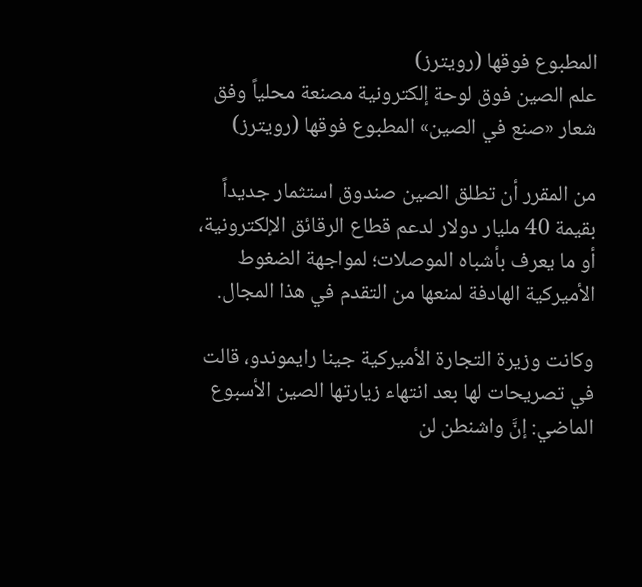المطبوع فوقها (رويترز)
علم الصين فوق لوحة إلكترونية مصنعة محلياً وفق شعار «صنع في الصين» المطبوع فوقها (رويترز)

من المقرر أن تطلق الصين صندوق استثمار جديداً بقيمة 40 مليار دولار لدعم قطاع الرقائق الإلكترونية، أو ما يعرف بأشباه الموصلات؛ لمواجهة الضغوط الأميركية الهادفة لمنعها من التقدم في هذا المجال.

وكانت وزيرة التجارة الأميركية جينا رايموندو، قالت في تصريحات لها بعد انتهاء زيارتها الصين الأسبوع الماضي: إنَّ واشنطن لن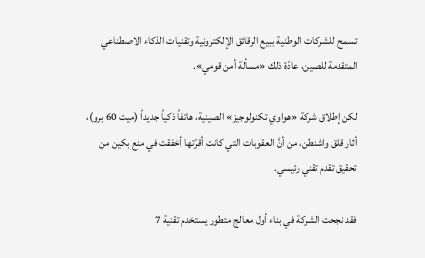تسمح للشركات الوطنية ببيع الرقائق الإلكترونية وتقنيات الذكاء الاصطناعي المتقدمة للصين، عادّة ذلك «مسألة أمن قومي».

لكن إطلاق شركة «هواوي تكنولوجيز» الصينية، هاتفاً ذكياً جديداً (ميت 60 برو)، أثار قلق واشنطن، من أنَّ العقوبات التي كانت أقرّتها أخفقت في منع بكين من تحقيق تقدم تقني رئيسي.

فقد نجحت الشركة في بناء أول معالج متطور يستخدم تقنية 7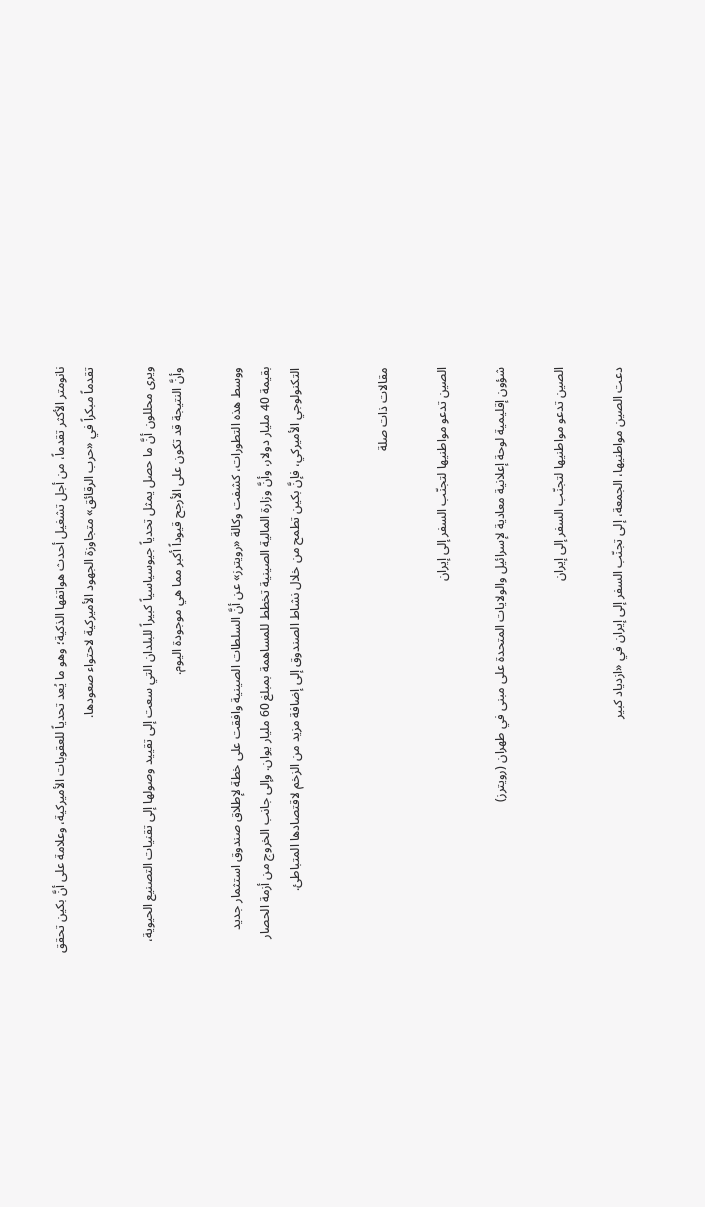نانومتر الأكثر تقدماً، من أجل تشغيل أحدث هواتفها الذكية؛ وهو ما يُعد تحدياً للعقوبات الأميركية، وعلامة على أنَّ بكين تحقق تقدماً مبكراً في «حرب الرقائق» متجاوزة الجهود الأميركية لاحتواء صعودها.

ويرى محللون أنَّ ما حصل يمثل تحدياً جيوسياسياً كبيراً للبلدان التي سعت إلى تقييد وصولها إلى تقنيات التصنيع الحيوية، وأنَّ النتيجة قد تكون على الأرجح قيوداً أكبر مما هي موجودة اليوم.

ووسط هذه التطورات، كشفت وكالة «رويترز» عن أنَّ السلطات الصينية وافقت على خطة لإطلاق صندوق استثمار جديد بقيمة 40 مليار دولار، وأنَّ وزارة المالية الصينية تخطط للمساهمة بمبلغ 60 مليار يوان. وإلى جانب الخروج من أزمة الحصار التكنولوجي الأميركي، فإنَّ بكين تطمح من خلال نشاط الصندوق إلى إضافة مزيد من الزخم لاقتصادها المتباطئ.


مقالات ذات صلة

الصين تدعو مواطنيها لتجنّب السفر إلى إيران

شؤون إقليمية لوحة إعلانية معادية لإسرائيل والولايات المتحدة على مبنى في طهران (رويترز)

الصين تدعو مواطنيها لتجنّب السفر إلى إيران

دعت الصين مواطنيها، الجمعة، إلى تجنّب السفر إلى إيران في «ازدياد كبير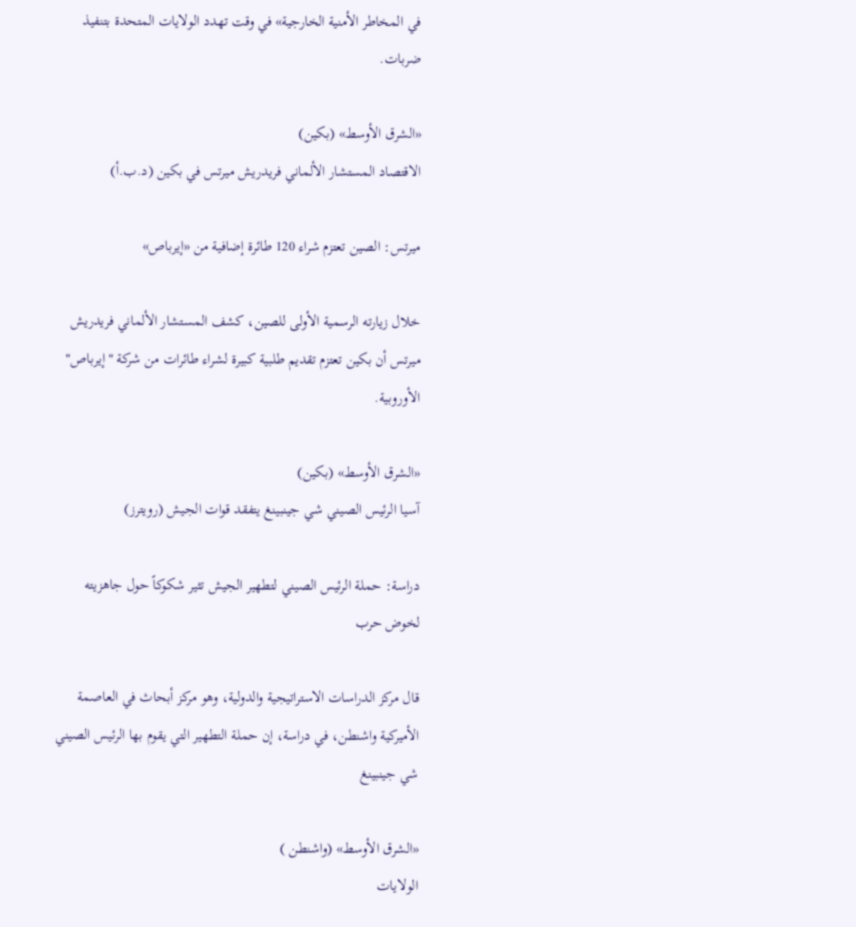في المخاطر الأمنية الخارجية» في وقت تهدد الولايات المتحدة بتنفيذ ضربات.

«الشرق الأوسط» (بكين)
الاقتصاد المستشار الألماني فريدريش ميرتس في بكين (د.ب.أ)

ميرتس: الصين تعتزم شراء 120 طائرة إضافية من «إيرباص»

خلال زيارته الرسمية الأولى للصين، كشف المستشار الألماني فريدريش ميرتس أن بكين تعتزم تقديم طلبية كبيرة لشراء طائرات من شركة "إيرباص" الأوروبية.

«الشرق الأوسط» (بكين)
آسيا الرئيس الصيني شي جينبينغ يتفقد قوات الجيش (رويترز)

دراسة: حملة الرئيس الصيني لتطهير الجيش تثير شكوكاً حول جاهزيته لخوض حرب

قال مركز الدراسات الاستراتيجية والدولية، وهو مركز أبحاث في العاصمة الأميركية واشنطن، في دراسة، إن حملة التطهير التي يقوم بها الرئيس الصيني شي جينبينغ

«الشرق الأوسط» (واشنطن )
الولايات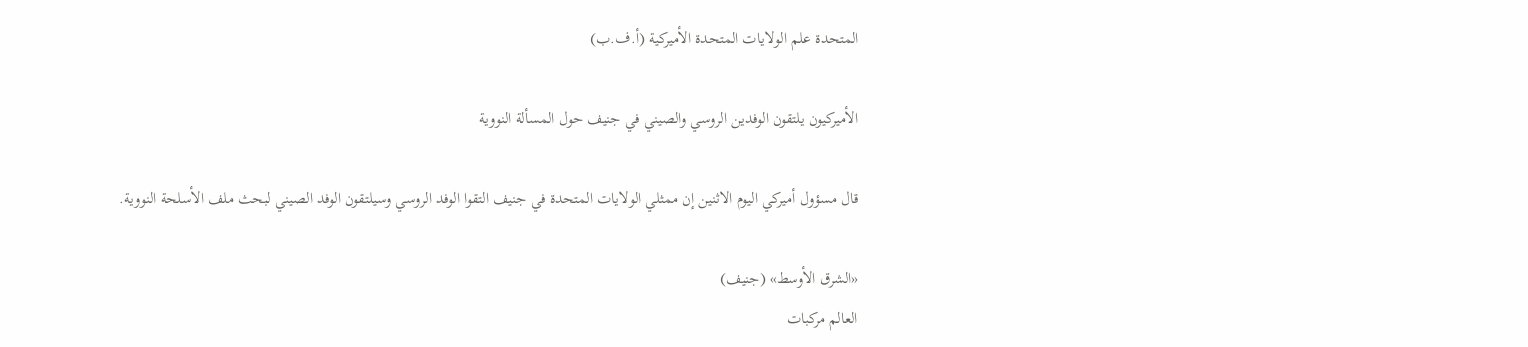المتحدة علم الولايات المتحدة الأميركية (أ.ف.ب)

الأميركيون يلتقون الوفدين الروسي والصيني في جنيف حول المسألة النووية

قال مسؤول أميركي اليوم الاثنين إن ممثلي الولايات المتحدة في جنيف التقوا الوفد الروسي وسيلتقون الوفد الصيني لبحث ملف الأسلحة النووية.

«الشرق الأوسط» (جنيف)
العالم مركبات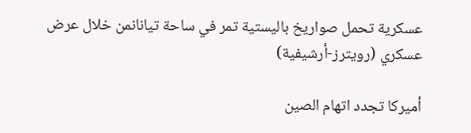عسكرية تحمل صواريخ باليستية تمر في ساحة تيانانمن خلال عرض عسكري (رويترز-أرشيفية)

أميركا تجدد اتهام الصين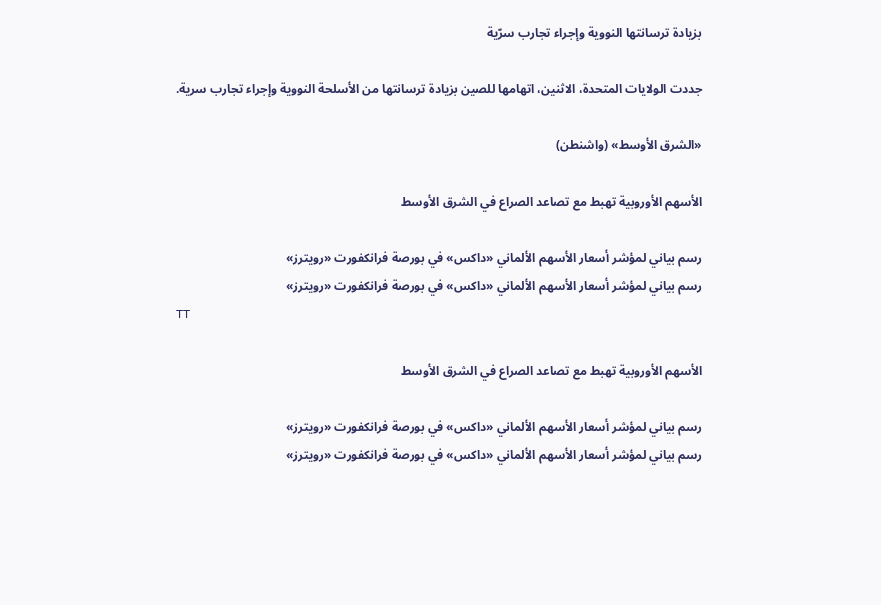بزيادة ترسانتها النووية وإجراء تجارب سرّية

جددت الولايات المتحدة، الاثنين، اتهامها للصين بزيادة ترسانتها من الأسلحة النووية وإجراء تجارب سرية.

«الشرق الأوسط» (واشنطن)

الأسهم الأوروبية تهبط مع تصاعد الصراع في الشرق الأوسط

رسم بياني لمؤشر أسعار الأسهم الألماني «داكس» في بورصة فرانكفورت «رويترز»
رسم بياني لمؤشر أسعار الأسهم الألماني «داكس» في بورصة فرانكفورت «رويترز»
TT

الأسهم الأوروبية تهبط مع تصاعد الصراع في الشرق الأوسط

رسم بياني لمؤشر أسعار الأسهم الألماني «داكس» في بورصة فرانكفورت «رويترز»
رسم بياني لمؤشر أسعار الأسهم الألماني «داكس» في بورصة فرانكفورت «رويترز»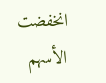انخفضت الأسهم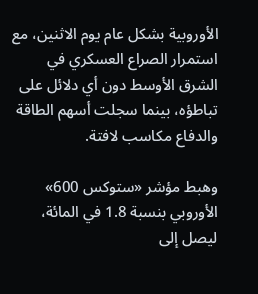الأوروبية بشكل عام يوم الاثنين، مع استمرار الصراع العسكري في الشرق الأوسط دون أي دلائل على تباطؤه، بينما سجلت أسهم الطاقة والدفاع مكاسب لافتة.

وهبط مؤشر «ستوكس 600» الأوروبي بنسبة 1.8 في المائة، ليصل إلى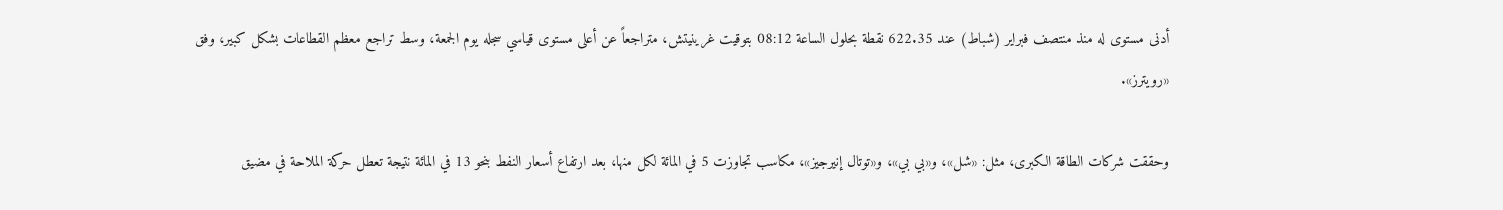أدنى مستوى له منذ منتصف فبراير (شباط) عند 622.35 نقطة بحلول الساعة 08:12 بتوقيت غرينيتش، متراجعاً عن أعلى مستوى قياسي سجله يوم الجمعة، وسط تراجع معظم القطاعات بشكل كبير، وفق «رويترز».

وحققت شركات الطاقة الكبرى، مثل: «شل»، و«بي بي»، و«توتال إنيرجيز»، مكاسب تجاوزت 5 في المائة لكل منها، بعد ارتفاع أسعار النفط بنحو 13 في المائة نتيجة تعطل حركة الملاحة في مضيق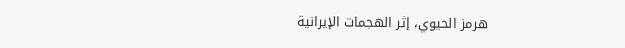هرمز الحيوي، إثر الهجمات الإيرانية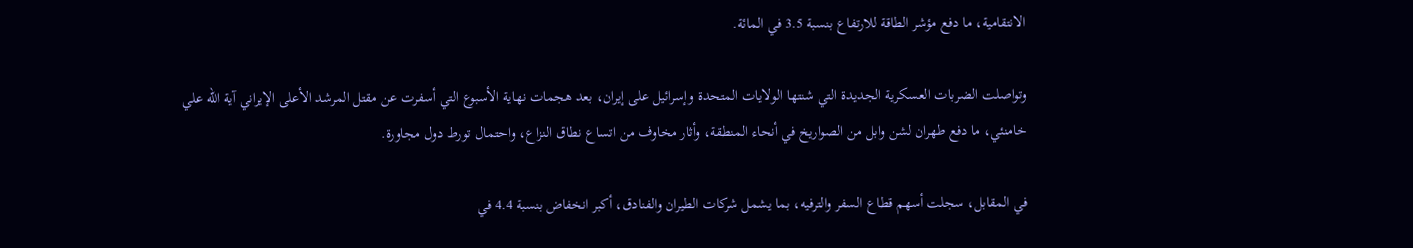الانتقامية، ما دفع مؤشر الطاقة للارتفاع بنسبة 3.5 في المائة.

وتواصلت الضربات العسكرية الجديدة التي شنتها الولايات المتحدة وإسرائيل على إيران، بعد هجمات نهاية الأسبوع التي أسفرت عن مقتل المرشد الأعلى الإيراني آية الله علي خامنئي، ما دفع طهران لشن وابل من الصواريخ في أنحاء المنطقة، وأثار مخاوف من اتساع نطاق النزاع، واحتمال تورط دول مجاورة.

في المقابل، سجلت أسهم قطاع السفر والترفيه، بما يشمل شركات الطيران والفنادق، أكبر انخفاض بنسبة 4.4 في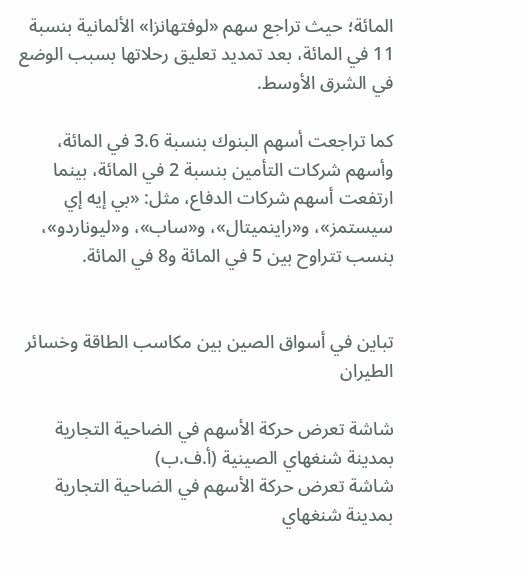المائة؛ حيث تراجع سهم «لوفتهانزا» الألمانية بنسبة 11 في المائة، بعد تمديد تعليق رحلاتها بسبب الوضع في الشرق الأوسط.

كما تراجعت أسهم البنوك بنسبة 3.6 في المائة، وأسهم شركات التأمين بنسبة 2 في المائة، بينما ارتفعت أسهم شركات الدفاع، مثل: «بي إيه إي سيستمز»، و«راينميتال»، و«ساب»، و«ليوناردو»، بنسب تتراوح بين 5 في المائة و8 في المائة.


تباين في أسواق الصين بين مكاسب الطاقة وخسائر الطيران

شاشة تعرض حركة الأسهم في الضاحية التجارية بمدينة شنغهاي الصينية (أ.ف.ب)
شاشة تعرض حركة الأسهم في الضاحية التجارية بمدينة شنغهاي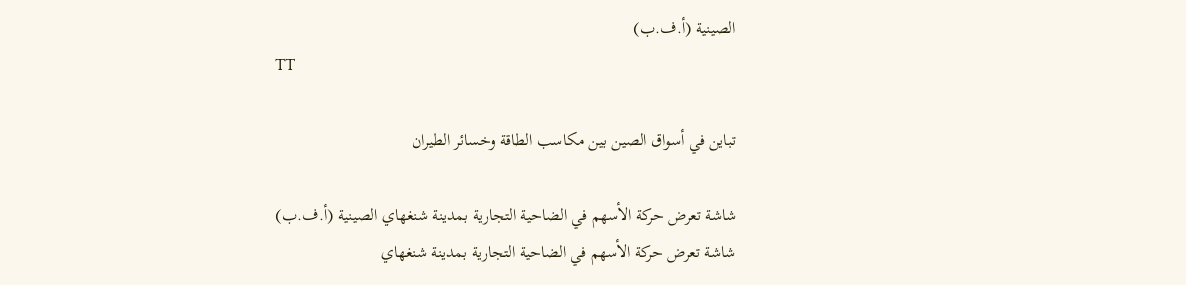الصينية (أ.ف.ب)
TT

تباين في أسواق الصين بين مكاسب الطاقة وخسائر الطيران

شاشة تعرض حركة الأسهم في الضاحية التجارية بمدينة شنغهاي الصينية (أ.ف.ب)
شاشة تعرض حركة الأسهم في الضاحية التجارية بمدينة شنغهاي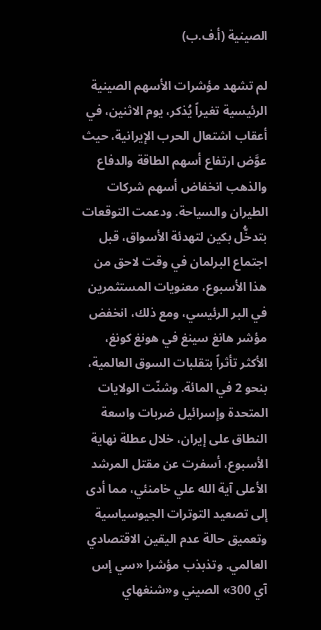الصينية (أ.ف.ب)

لم تشهد مؤشرات الأسهم الصينية الرئيسية تغيراً يُذكر، يوم الاثنين، في أعقاب اشتعال الحرب الإيرانية، حيث عوَّض ارتفاع أسهم الطاقة والدفاع والذهب انخفاض أسهم شركات الطيران والسياحة. ودعمت التوقعات بتدخُّل بكين لتهدئة الأسواق، قبل اجتماع البرلمان في وقت لاحق من هذا الأسبوع، معنويات المستثمرين في البر الرئيسي، ومع ذلك، انخفض مؤشر هانغ سينغ في هونغ كونغ، الأكثر تأثراً بتقلبات السوق العالمية، بنحو 2 في المائة. وشنّت الولايات المتحدة وإسرائيل ضربات واسعة النطاق على إيران، خلال عطلة نهاية الأسبوع، أسفرت عن مقتل المرشد الأعلى آية الله علي خامنئي، مما أدى إلى تصعيد التوترات الجيوسياسية وتعميق حالة عدم اليقين الاقتصادي العالمي. وتذبذب مؤشرا «سي إس آي 300» الصيني و«شنغهاي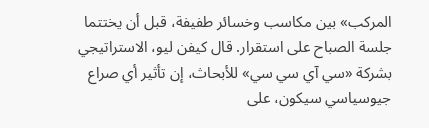المركب» بين مكاسب وخسائر طفيفة، قبل أن يختتما جلسة الصباح على استقرار. قال كيفن ليو، الاستراتيجي بشركة «سي آي سي سي» للأبحاث، إن تأثير أي صراع جيوسياسي سيكون، على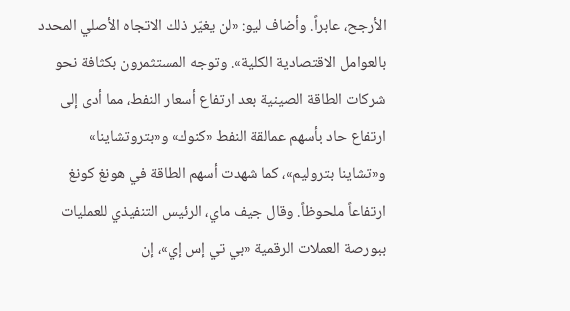الأرجح، عابراً. وأضاف ليو: «لن يغيّر ذلك الاتجاه الأصلي المحدد بالعوامل الاقتصادية الكلية». وتوجه المستثمرون بكثافة نحو شركات الطاقة الصينية بعد ارتفاع أسعار النفط، مما أدى إلى ارتفاع حاد بأسهم عمالقة النفط «كنوك» و«بتروتشاينا» و«تشاينا بتروليم»، كما شهدت أسهم الطاقة في هونغ كونغ ارتفاعاً ملحوظاً. وقال جيف ماي، الرئيس التنفيذي للعمليات ببورصة العملات الرقمية «بي تي إس إي»، إن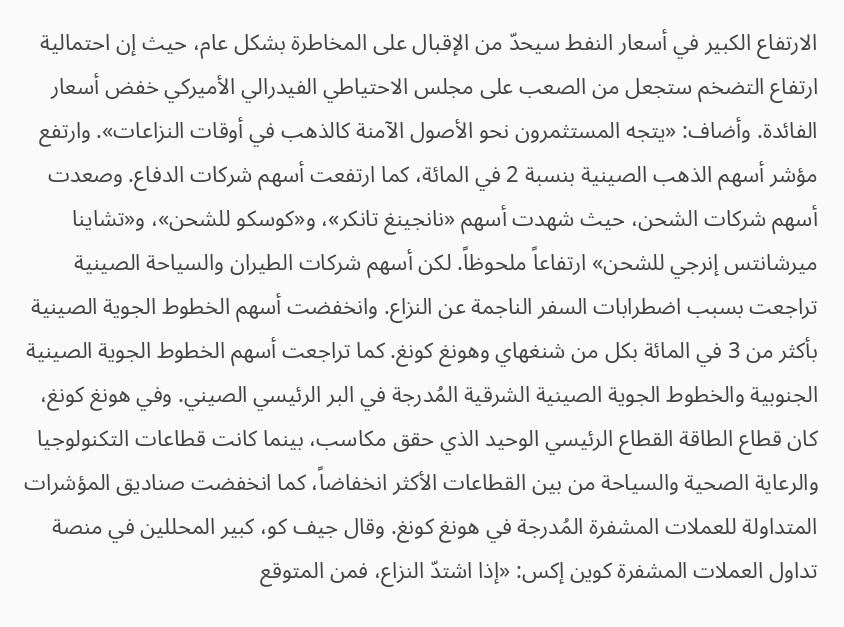الارتفاع الكبير في أسعار النفط سيحدّ من الإقبال على المخاطرة بشكل عام، حيث إن احتمالية ارتفاع التضخم ستجعل من الصعب على مجلس الاحتياطي الفيدرالي الأميركي خفض أسعار الفائدة. وأضاف: «يتجه المستثمرون نحو الأصول الآمنة كالذهب في أوقات النزاعات». وارتفع مؤشر أسهم الذهب الصينية بنسبة 2 في المائة، كما ارتفعت أسهم شركات الدفاع. وصعدت أسهم شركات الشحن، حيث شهدت أسهم «نانجينغ تانكر»، و«كوسكو للشحن»، و«تشاينا ميرشانتس إنرجي للشحن» ارتفاعاً ملحوظاً. لكن أسهم شركات الطيران والسياحة الصينية تراجعت بسبب اضطرابات السفر الناجمة عن النزاع. وانخفضت أسهم الخطوط الجوية الصينية بأكثر من 3 في المائة بكل من شنغهاي وهونغ كونغ. كما تراجعت أسهم الخطوط الجوية الصينية الجنوبية والخطوط الجوية الصينية الشرقية المُدرجة في البر الرئيسي الصيني. وفي هونغ كونغ، كان قطاع الطاقة القطاع الرئيسي الوحيد الذي حقق مكاسب، بينما كانت قطاعات التكنولوجيا والرعاية الصحية والسياحة من بين القطاعات الأكثر انخفاضاً، كما انخفضت صناديق المؤشرات المتداولة للعملات المشفرة المُدرجة في هونغ كونغ. وقال جيف كو، كبير المحللين في منصة تداول العملات المشفرة كوين إكس: «إذا اشتدّ النزاع، فمن المتوقع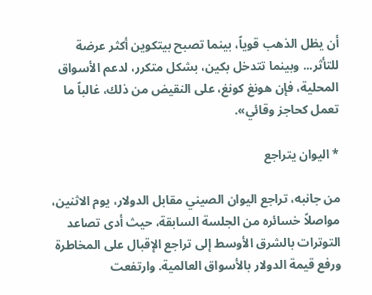أن يظل الذهب قوياً، بينما تصبح بيتكوين أكثر عرضة للتأثر... وبينما تتدخل بكين، بشكل متكرر، لدعم الأسواق المحلية، فإن هونغ كونغ، على النقيض من ذلك، غالباً ما تعمل كحاجز وقائي».

* اليوان يتراجع

من جانبه، تراجع اليوان الصيني مقابل الدولار، يوم الاثنين، مواصلاً خسائره من الجلسة السابقة، حيث أدى تصاعد التوترات بالشرق الأوسط إلى تراجع الإقبال على المخاطرة ورفع قيمة الدولار بالأسواق العالمية. وارتفعت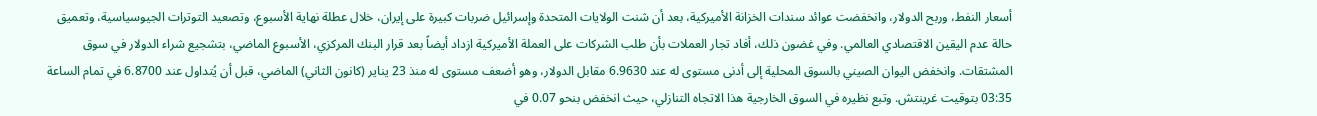أسعار النفط، وربح الدولار، وانخفضت عوائد سندات الخزانة الأميركية، بعد أن شنت الولايات المتحدة وإسرائيل ضربات كبيرة على إيران، خلال عطلة نهاية الأسبوع، وتصعيد التوترات الجيوسياسية، وتعميق حالة عدم اليقين الاقتصادي العالمي. وفي غضون ذلك، أفاد تجار العملات بأن طلب الشركات على العملة الأميركية ازداد أيضاً بعد قرار البنك المركزي، الأسبوع الماضي، بتشجيع شراء الدولار في سوق المشتقات. وانخفض اليوان الصيني بالسوق المحلية إلى أدنى مستوى له عند 6.9630 مقابل الدولار، وهو أضعف مستوى له منذ 23 يناير (كانون الثاني) الماضي، قبل أن يُتداول عند 6.8700 في تمام الساعة 03:35 بتوقيت غرينتش. وتبع نظيره في السوق الخارجية هذا الاتجاه التنازلي، حيث انخفض بنحو 0.07 في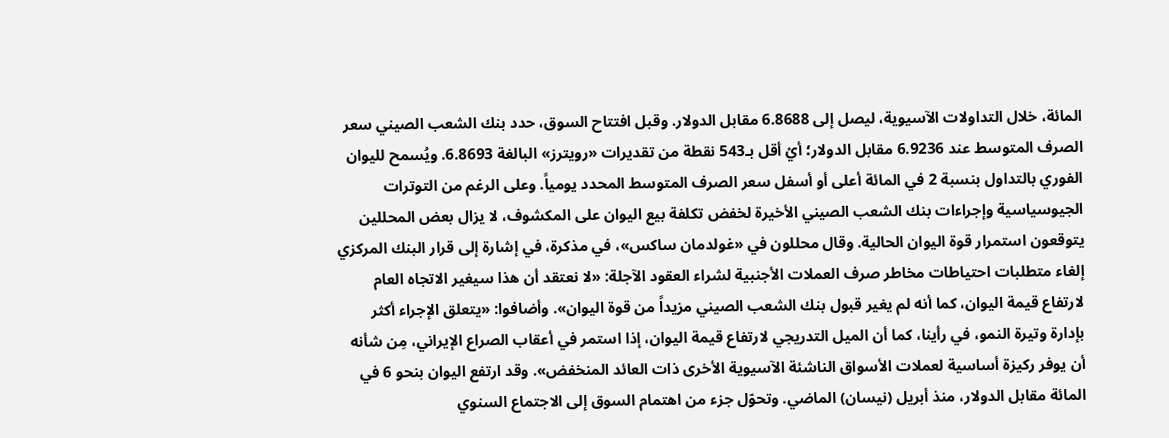المائة، خلال التداولات الآسيوية، ليصل إلى 6.8688 مقابل الدولار. وقبل افتتاح السوق، حدد بنك الشعب الصيني سعر الصرف المتوسط عند 6.9236 مقابل الدولار؛ أيْ أقل بـ543 نقطة من تقديرات «رويترز» البالغة 6.8693. ويُسمح لليوان الفوري بالتداول بنسبة 2 في المائة أعلى أو أسفل سعر الصرف المتوسط المحدد يومياً. وعلى الرغم من التوترات الجيوسياسية وإجراءات بنك الشعب الصيني الأخيرة لخفض تكلفة بيع اليوان على المكشوف، لا يزال بعض المحللين يتوقعون استمرار قوة اليوان الحالية. وقال محللون في «غولدمان ساكس»، في مذكرة، في إشارة إلى قرار البنك المركزي إلغاء متطلبات احتياطات مخاطر صرف العملات الأجنبية لشراء العقود الآجلة: «لا نعتقد أن هذا سيغير الاتجاه العام لارتفاع قيمة اليوان، كما أنه لم يغير قبول بنك الشعب الصيني مزيداً من قوة اليوان». وأضافوا: «يتعلق الإجراء أكثر بإدارة وتيرة النمو، في رأينا، كما أن الميل التدريجي لارتفاع قيمة اليوان، إذا استمر في أعقاب الصراع الإيراني، مِن شأنه أن يوفر ركيزة أساسية لعملات الأسواق الناشئة الآسيوية الأخرى ذات العائد المنخفض». وقد ارتفع اليوان بنحو 6 في المائة مقابل الدولار، منذ أبريل (نيسان) الماضي. وتحوّل جزء من اهتمام السوق إلى الاجتماع السنوي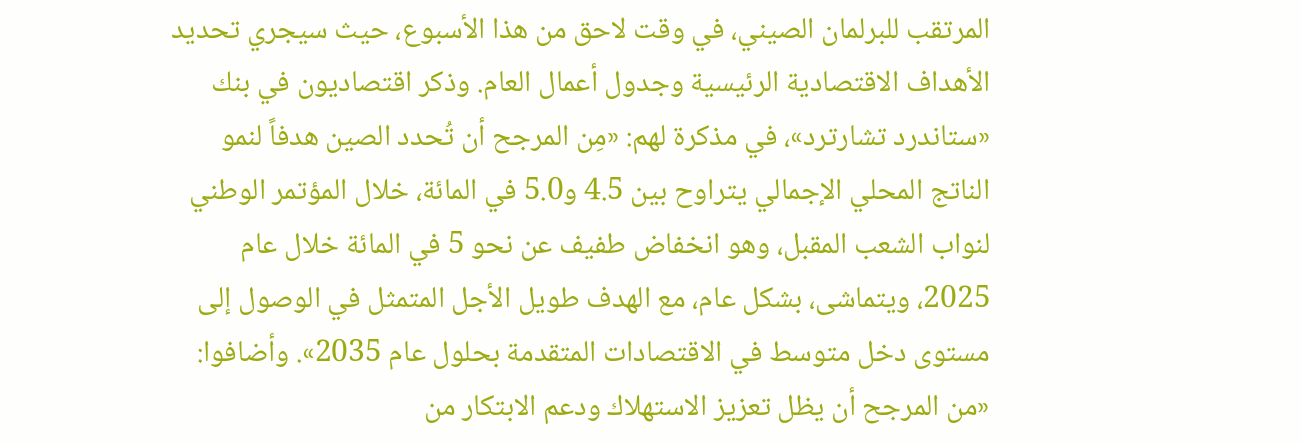المرتقب للبرلمان الصيني، في وقت لاحق من هذا الأسبوع، حيث سيجري تحديد الأهداف الاقتصادية الرئيسية وجدول أعمال العام. وذكر اقتصاديون في بنك «ستاندرد تشارترد»، في مذكرة لهم: «مِن المرجح أن تُحدد الصين هدفاً لنمو الناتج المحلي الإجمالي يتراوح بين 4.5 و5.0 في المائة، خلال المؤتمر الوطني لنواب الشعب المقبل، وهو انخفاض طفيف عن نحو 5 في المائة خلال عام 2025، ويتماشى، بشكل عام، مع الهدف طويل الأجل المتمثل في الوصول إلى مستوى دخل متوسط في الاقتصادات المتقدمة بحلول عام 2035». وأضافوا: «من المرجح أن يظل تعزيز الاستهلاك ودعم الابتكار من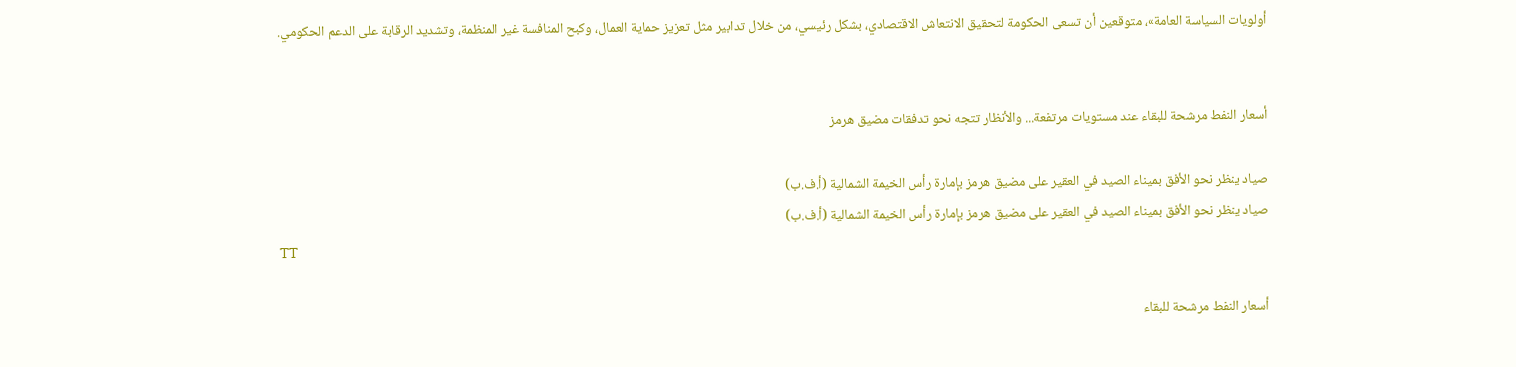أولويات السياسة العامة»، متوقعين أن تسعى الحكومة لتحقيق الانتعاش الاقتصادي، بشكل رئيسي، من خلال تدابير مثل تعزيز حماية العمال، وكبح المنافسة غير المنظمة، وتشديد الرقابة على الدعم الحكومي.


أسعار النفط مرشحة للبقاء عند مستويات مرتفعة... والأنظار تتجه نحو تدفقات مضيق هرمز

صياد ينظر نحو الأفق بميناء الصيد في العقير على مضيق هرمز بإمارة رأس الخيمة الشمالية (أ.ف.ب)
صياد ينظر نحو الأفق بميناء الصيد في العقير على مضيق هرمز بإمارة رأس الخيمة الشمالية (أ.ف.ب)
TT

أسعار النفط مرشحة للبقاء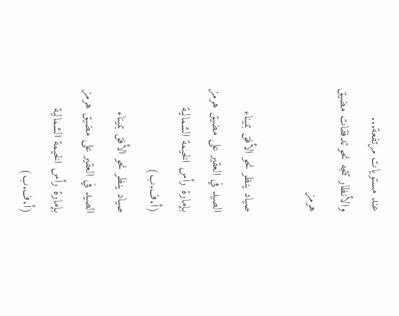عند مستويات مرتفعة... والأنظار تتجه نحو تدفقات مضيق هرمز

صياد ينظر نحو الأفق بميناء الصيد في العقير على مضيق هرمز بإمارة رأس الخيمة الشمالية (أ.ف.ب)
صياد ينظر نحو الأفق بميناء الصيد في العقير على مضيق هرمز بإمارة رأس الخيمة الشمالية (أ.ف.ب)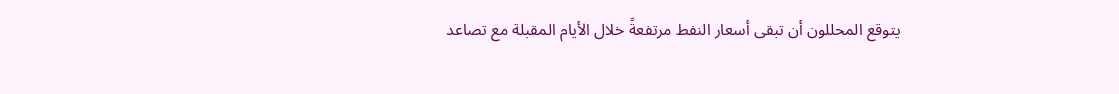يتوقع المحللون أن تبقى أسعار النفط مرتفعةً خلال الأيام المقبلة مع تصاعد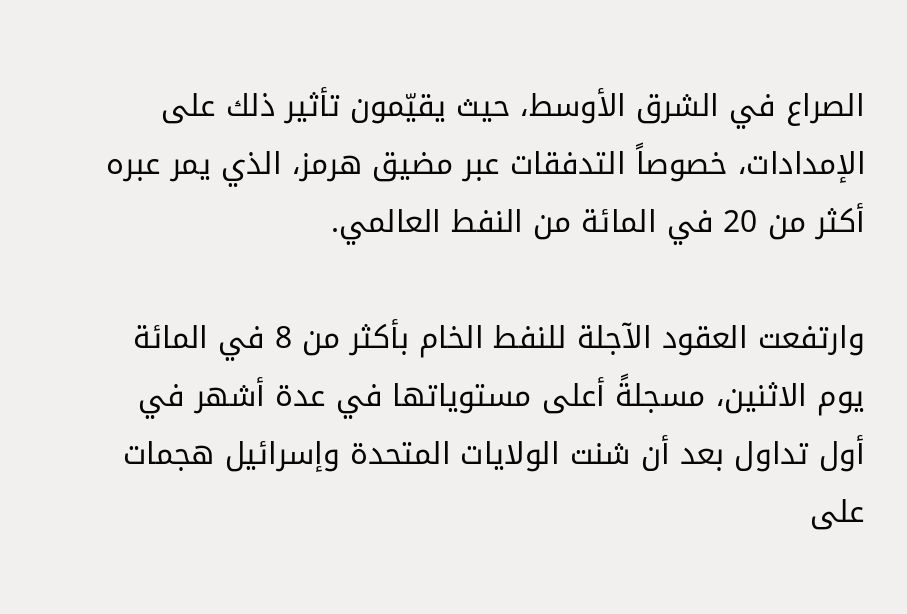الصراع في الشرق الأوسط، حيث يقيّمون تأثير ذلك على الإمدادات، خصوصاً التدفقات عبر مضيق هرمز، الذي يمر عبره أكثر من 20 في المائة من النفط العالمي.

وارتفعت العقود الآجلة للنفط الخام بأكثر من 8 في المائة يوم الاثنين، مسجلةً أعلى مستوياتها في عدة أشهر في أول تداول بعد أن شنت الولايات المتحدة وإسرائيل هجمات على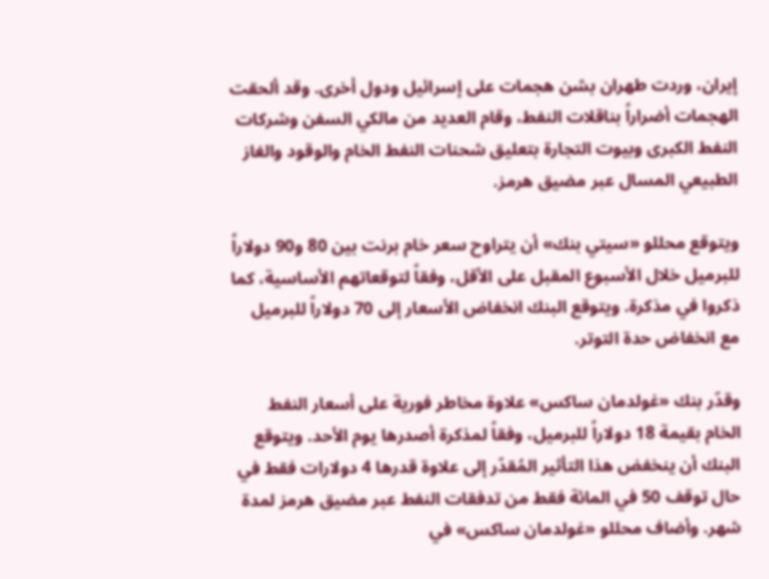إيران، وردت طهران بشن هجمات على إسرائيل ودول أخرى. وقد ألحقت الهجمات أضراراً بناقلات النفط، وقام العديد من مالكي السفن وشركات النفط الكبرى وبيوت التجارة بتعليق شحنات النفط الخام والوقود والغاز الطبيعي المسال عبر مضيق هرمز.

ويتوقع محللو «سيتي بنك» أن يتراوح سعر خام برنت بين 80 و90 دولاراً للبرميل خلال الأسبوع المقبل على الأقل، وفقاً لتوقعاتهم الأساسية، كما ذكروا في مذكرة. ويتوقع البنك انخفاض الأسعار إلى 70 دولاراً للبرميل مع انخفاض حدة التوتر.

وقدّر بنك «غولدمان ساكس» علاوة مخاطر فورية على أسعار النفط الخام بقيمة 18 دولاراً للبرميل، وفقاً لمذكرة أصدرها يوم الأحد. ويتوقع البنك أن ينخفض هذا التأثير المُقدّر إلى علاوة قدرها 4 دولارات فقط في حال توقف 50 في المائة فقط من تدفقات النفط عبر مضيق هرمز لمدة شهر. وأضاف محللو «غولدمان ساكس» في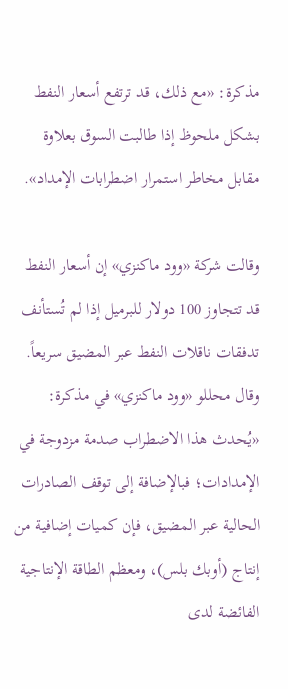مذكرة: «مع ذلك، قد ترتفع أسعار النفط بشكل ملحوظ إذا طالبت السوق بعلاوة مقابل مخاطر استمرار اضطرابات الإمداد».

وقالت شركة «وود ماكنزي» إن أسعار النفط قد تتجاوز 100 دولار للبرميل إذا لم تُستأنف تدفقات ناقلات النفط عبر المضيق سريعاً. وقال محللو «وود ماكنزي» في مذكرة: «يُحدث هذا الاضطراب صدمة مزدوجة في الإمدادات؛ فبالإضافة إلى توقف الصادرات الحالية عبر المضيق، فإن كميات إضافية من إنتاج (أوبك بلس)، ومعظم الطاقة الإنتاجية الفائضة لدى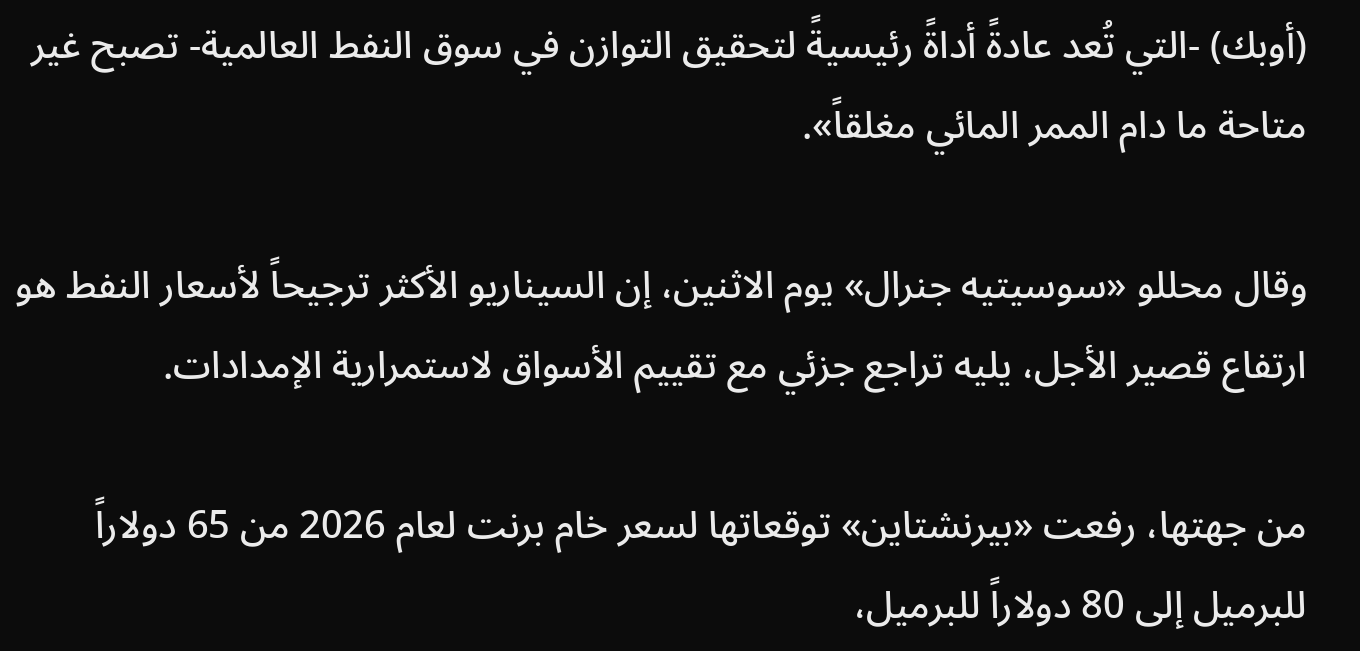(أوبك) -التي تُعد عادةً أداةً رئيسيةً لتحقيق التوازن في سوق النفط العالمية- تصبح غير متاحة ما دام الممر المائي مغلقاً».

وقال محللو «سوسيتيه جنرال» يوم الاثنين، إن السيناريو الأكثر ترجيحاً لأسعار النفط هو ارتفاع قصير الأجل، يليه تراجع جزئي مع تقييم الأسواق لاستمرارية الإمدادات.

من جهتها، رفعت «بيرنشتاين» توقعاتها لسعر خام برنت لعام 2026 من 65 دولاراً للبرميل إلى 80 دولاراً للبرميل،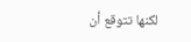لكنها تتوقع أن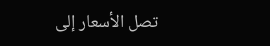تصل الأسعار إلى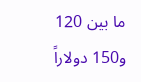ما بين 120 و150 دولاراً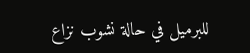للبرميل في حالة نشوب نزاع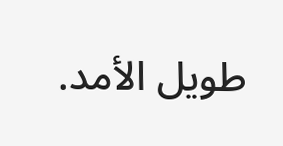طويل الأمد.